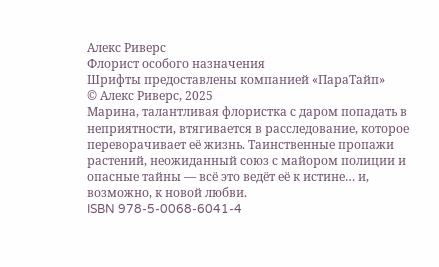Алекс Риверс
Флорист особого назначения
Шрифты предоставлены компанией «ПараТайп»
© Алекс Риверс, 2025
Марина, талантливая флористка с даром попадать в неприятности, втягивается в расследование, которое переворачивает её жизнь. Таинственные пропажи растений, неожиданный союз с майором полиции и опасные тайны — всё это ведёт её к истине… и, возможно, к новой любви.
ISBN 978-5-0068-6041-4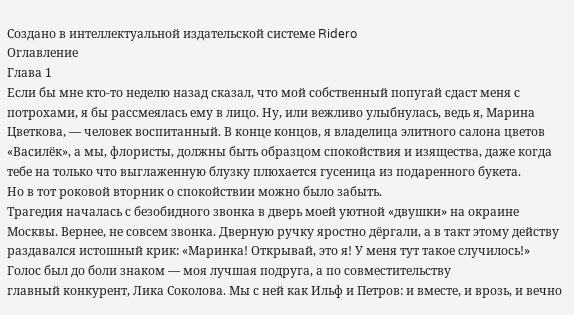Создано в интеллектуальной издательской системе Ridero
Оглавление
Глава 1
Если бы мне кто-то неделю назад сказал, что мой собственный попугай сдаст меня с потрохами, я бы рассмеялась ему в лицо. Ну, или вежливо улыбнулась, ведь я, Марина Цветкова, — человек воспитанный. В конце концов, я владелица элитного салона цветов «Василёк», а мы, флористы, должны быть образцом спокойствия и изящества, даже когда тебе на только что выглаженную блузку плюхается гусеница из подаренного букета.
Но в тот роковой вторник о спокойствии можно было забыть.
Трагедия началась с безобидного звонка в дверь моей уютной «двушки» на окраине Москвы. Вернее, не совсем звонка. Дверную ручку яростно дёргали, а в такт этому действу раздавался истошный крик: «Маринка! Открывай, это я! У меня тут такое случилось!»
Голос был до боли знаком — моя лучшая подруга, а по совместительству
главный конкурент, Лика Соколова. Мы с ней как Ильф и Петров: и вместе, и врозь, и вечно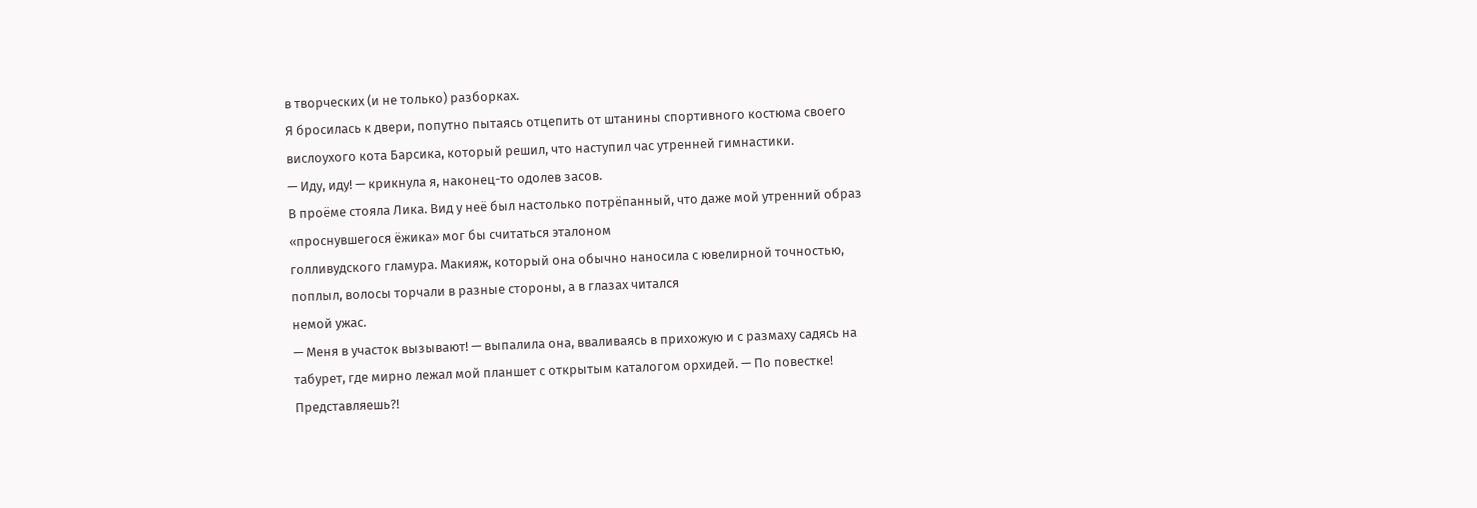в творческих (и не только) разборках.
Я бросилась к двери, попутно пытаясь отцепить от штанины спортивного костюма своего вислоухого кота Барсика, который решил, что наступил час утренней гимнастики.
— Иду, иду! — крикнула я, наконец-то одолев засов.
В проёме стояла Лика. Вид у неё был настолько потрёпанный, что даже мой утренний образ «проснувшегося ёжика» мог бы считаться эталоном
голливудского гламура. Макияж, который она обычно наносила с ювелирной точностью, поплыл, волосы торчали в разные стороны, а в глазах читался
немой ужас.
— Меня в участок вызывают! — выпалила она, вваливаясь в прихожую и с размаху садясь на табурет, где мирно лежал мой планшет с открытым каталогом орхидей. — По повестке! Представляешь?!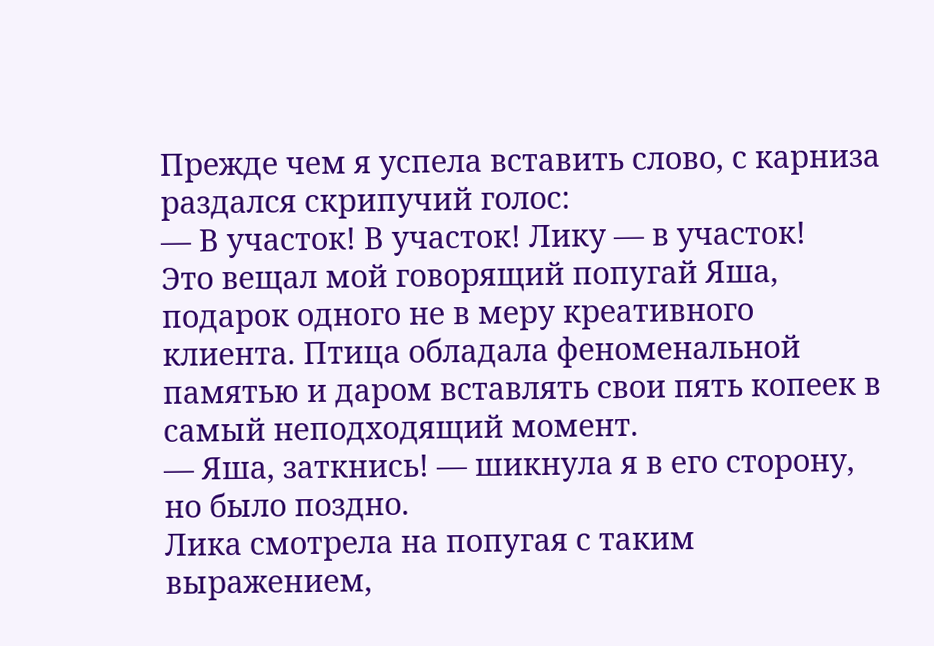Прежде чем я успела вставить слово, с карниза раздался скрипучий голос:
— В участок! В участок! Лику — в участок!
Это вещал мой говорящий попугай Яша, подарок одного не в меру креативного клиента. Птица обладала феноменальной памятью и даром вставлять свои пять копеек в самый неподходящий момент.
— Яша, заткнись! — шикнула я в его сторону, но было поздно.
Лика смотрела на попугая с таким выражением,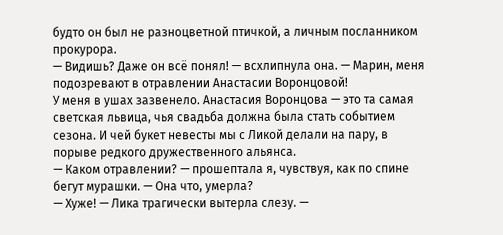будто он был не разноцветной птичкой, а личным посланником прокурора.
— Видишь? Даже он всё понял! — всхлипнула она. — Марин, меня подозревают в отравлении Анастасии Воронцовой!
У меня в ушах зазвенело. Анастасия Воронцова — это та самая светская львица, чья свадьба должна была стать событием сезона. И чей букет невесты мы с Ликой делали на пару, в порыве редкого дружественного альянса.
— Каком отравлении? — прошептала я, чувствуя, как по спине бегут мурашки. — Она что, умерла?
— Хуже! — Лика трагически вытерла слезу. —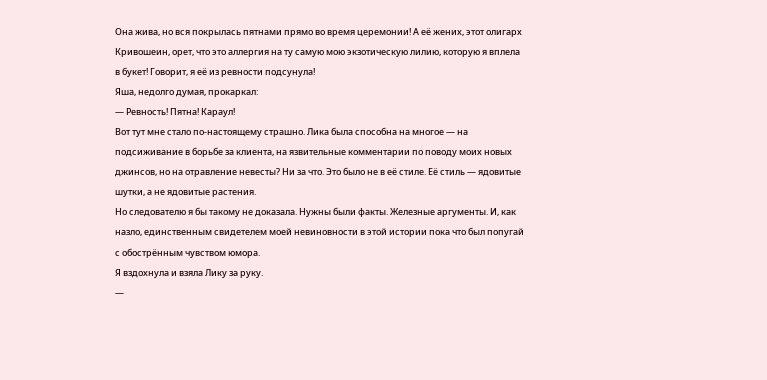Она жива, но вся покрылась пятнами прямо во время церемонии! А её жених, этот олигарх Кривошеин, орет, что это аллергия на ту самую мою экзотическую лилию, которую я вплела в букет! Говорит, я её из ревности подсунула!
Яша, недолго думая, прокаркал:
— Ревность! Пятна! Караул!
Вот тут мне стало по-настоящему страшно. Лика была способна на многое — на подсиживание в борьбе за клиента, на язвительные комментарии по поводу моих новых джинсов, но на отравление невесты? Ни за что. Это было не в её стиле. Её стиль — ядовитые шутки, а не ядовитые растения.
Но следователю я бы такому не доказала. Нужны были факты. Железные аргументы. И, как назло, единственным свидетелем моей невиновности в этой истории пока что был попугай с обострённым чувством юмора.
Я вздохнула и взяла Лику за руку.
—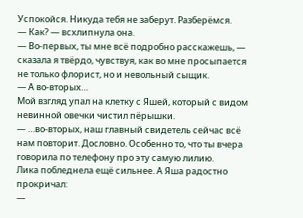Успокойся. Никуда тебя не заберут. Разберёмся.
— Как? — всхлипнула она.
— Во-первых, ты мне всё подробно расскажешь, — сказала я твёрдо, чувствуя, как во мне просыпается не только флорист, но и невольный сыщик.
— А во-вторых…
Мой взгляд упал на клетку с Яшей, который с видом невинной овечки чистил пёрышки.
— …во-вторых, наш главный свидетель сейчас всё нам повторит. Дословно. Особенно то, что ты вчера говорила по телефону про эту самую лилию.
Лика побледнела ещё сильнее. А Яша радостно прокричал:
—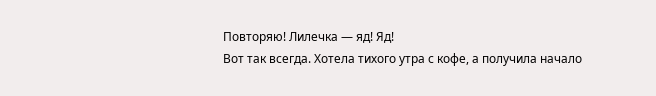Повторяю! Лилечка — яд! Яд!
Вот так всегда. Хотела тихого утра с кофе, а получила начало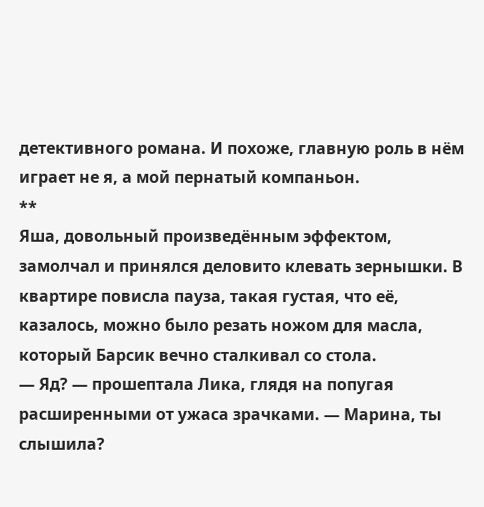детективного романа. И похоже, главную роль в нём играет не я, а мой пернатый компаньон.
**
Яша, довольный произведённым эффектом, замолчал и принялся деловито клевать зернышки. В квартире повисла пауза, такая густая, что её, казалось, можно было резать ножом для масла, который Барсик вечно сталкивал со стола.
— Яд? — прошептала Лика, глядя на попугая расширенными от ужаса зрачками. — Марина, ты слышила?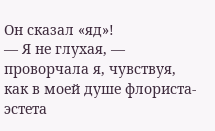Он сказал «яд»!
— Я не глухая, — проворчала я, чувствуя, как в моей душе флориста-эстета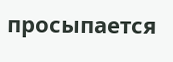просыпается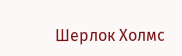Шерлок Холмс